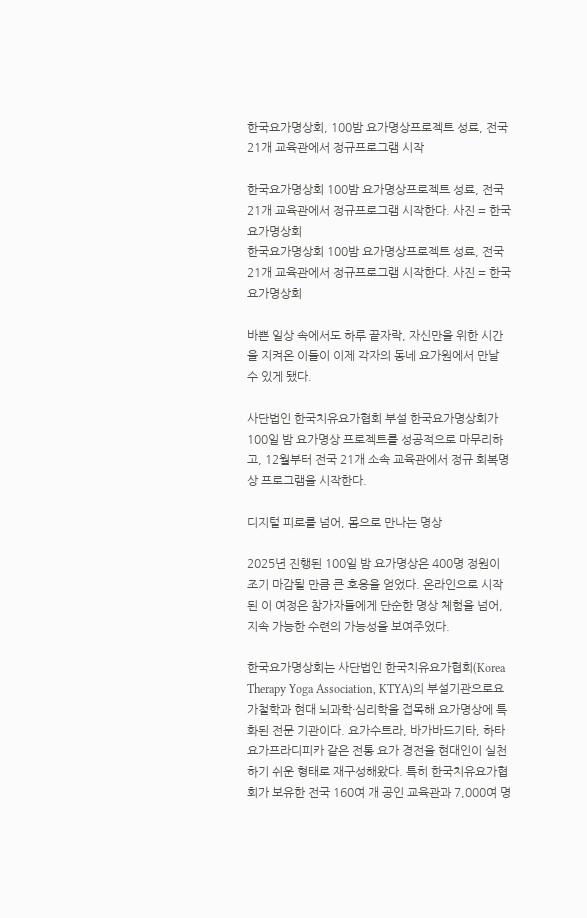한국요가명상회, 100밤 요가명상프로젝트 성료, 전국 21개 교육관에서 정규프로그램 시작

한국요가명상회 100밤 요가명상프로젝트 성료, 전국 21개 교육관에서 정규프로그램 시작한다. 사진 = 한국요가명상회
한국요가명상회 100밤 요가명상프로젝트 성료, 전국 21개 교육관에서 정규프로그램 시작한다. 사진 = 한국요가명상회

바쁜 일상 속에서도 하루 끝자락, 자신만을 위한 시간을 지켜온 이들이 이제 각자의 동네 요가원에서 만날 수 있게 됐다.

사단법인 한국치유요가협회 부설 한국요가명상회가 100일 밤 요가명상 프로젝트를 성공적으로 마무리하고, 12월부터 전국 21개 소속 교육관에서 정규 회복명상 프로그램을 시작한다.

디지털 피로를 넘어, 몸으로 만나는 명상

2025년 진행된 100일 밤 요가명상은 400명 정원이 조기 마감될 만큼 큰 호응을 얻었다. 온라인으로 시작된 이 여정은 참가자들에게 단순한 명상 체험을 넘어, 지속 가능한 수련의 가능성을 보여주었다.

한국요가명상회는 사단법인 한국치유요가협회(Korea Therapy Yoga Association, KTYA)의 부설기관으로요가철학과 현대 뇌과학·심리학을 접목해 요가명상에 특화된 전문 기관이다. 요가수트라, 바가바드기타, 하타요가프라디피카 같은 전통 요가 경전을 현대인이 실천하기 쉬운 형태로 재구성해왔다. 특히 한국치유요가협회가 보유한 전국 160여 개 공인 교육관과 7,000여 명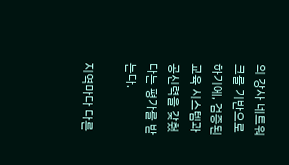의 강사 네트워크를 기반으로 하기에, 검증된 교육 시스템과 공신력을 갖췄다는 평가를 받는다.

지역마다 다른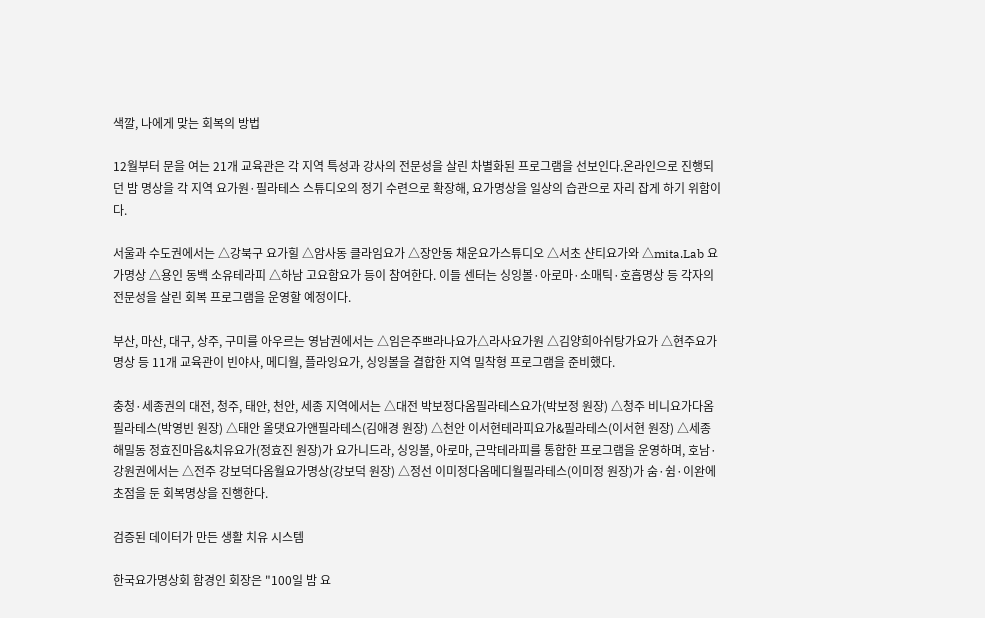색깔, 나에게 맞는 회복의 방법

12월부터 문을 여는 21개 교육관은 각 지역 특성과 강사의 전문성을 살린 차별화된 프로그램을 선보인다.온라인으로 진행되던 밤 명상을 각 지역 요가원·필라테스 스튜디오의 정기 수련으로 확장해, 요가명상을 일상의 습관으로 자리 잡게 하기 위함이다.

서울과 수도권에서는 △강북구 요가힐 △암사동 클라임요가 △장안동 채운요가스튜디오 △서초 샨티요가와 △mita.Lab 요가명상 △용인 동백 소유테라피 △하남 고요함요가 등이 참여한다. 이들 센터는 싱잉볼·아로마·소매틱·호흡명상 등 각자의 전문성을 살린 회복 프로그램을 운영할 예정이다.

부산, 마산, 대구, 상주, 구미를 아우르는 영남권에서는 △임은주쁘라나요가△라사요가원 △김양희아쉬탕가요가 △현주요가명상 등 11개 교육관이 빈야사, 메디월, 플라잉요가, 싱잉볼을 결합한 지역 밀착형 프로그램을 준비했다.

충청·세종권의 대전, 청주, 태안, 천안, 세종 지역에서는 △대전 박보정다옴필라테스요가(박보정 원장) △청주 비니요가다옴필라테스(박영빈 원장) △태안 올댓요가앤필라테스(김애경 원장) △천안 이서현테라피요가&필라테스(이서현 원장) △세종 해밀동 정효진마음&치유요가(정효진 원장)가 요가니드라, 싱잉볼, 아로마, 근막테라피를 통합한 프로그램을 운영하며, 호남·강원권에서는 △전주 강보덕다옴월요가명상(강보덕 원장) △정선 이미정다옴메디월필라테스(이미정 원장)가 숨·쉼·이완에 초점을 둔 회복명상을 진행한다.

검증된 데이터가 만든 생활 치유 시스템

한국요가명상회 함경인 회장은 "100일 밤 요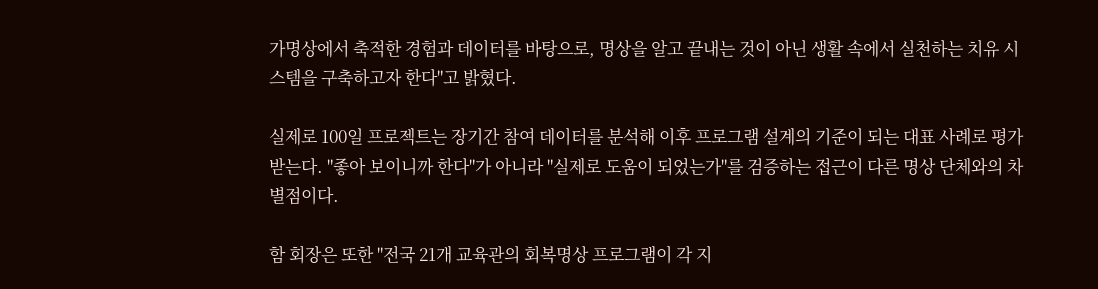가명상에서 축적한 경험과 데이터를 바탕으로, 명상을 알고 끝내는 것이 아닌 생활 속에서 실천하는 치유 시스템을 구축하고자 한다"고 밝혔다.

실제로 100일 프로젝트는 장기간 참여 데이터를 분석해 이후 프로그램 설계의 기준이 되는 대표 사례로 평가받는다. "좋아 보이니까 한다"가 아니라 "실제로 도움이 되었는가"를 검증하는 접근이 다른 명상 단체와의 차별점이다.

함 회장은 또한 "전국 21개 교육관의 회복명상 프로그램이 각 지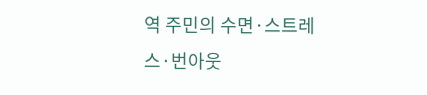역 주민의 수면·스트레스·번아웃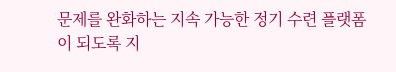문제를 완화하는 지속 가능한 정기 수련 플랫폼이 되도록 지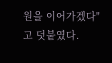원을 이어가겠다"고 덧붙였다.